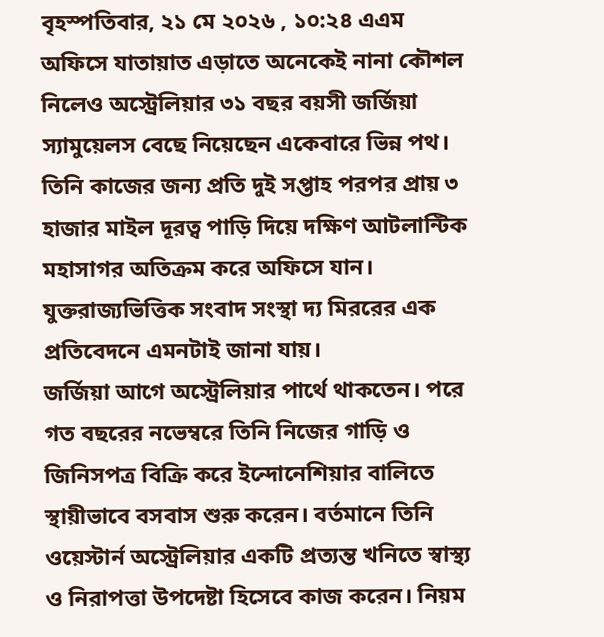বৃহস্পতিবার, ২১ মে ২০২৬ , ১০:২৪ এএম
অফিসে যাতায়াত এড়াতে অনেকেই নানা কৌশল নিলেও অস্ট্রেলিয়ার ৩১ বছর বয়সী জর্জিয়া স্যামুয়েলস বেছে নিয়েছেন একেবারে ভিন্ন পথ। তিনি কাজের জন্য প্রতি দুই সপ্তাহ পরপর প্রায় ৩ হাজার মাইল দূরত্ব পাড়ি দিয়ে দক্ষিণ আটলান্টিক মহাসাগর অতিক্রম করে অফিসে যান। যুক্তরাজ্যভিত্তিক সংবাদ সংস্থা দ্য মিররের এক প্রতিবেদনে এমনটাই জানা যায়।
জর্জিয়া আগে অস্ট্রেলিয়ার পার্থে থাকতেন। পরে গত বছরের নভেম্বরে তিনি নিজের গাড়ি ও জিনিসপত্র বিক্রি করে ইন্দোনেশিয়ার বালিতে স্থায়ীভাবে বসবাস শুরু করেন। বর্তমানে তিনি ওয়েস্টার্ন অস্ট্রেলিয়ার একটি প্রত্যন্ত খনিতে স্বাস্থ্য ও নিরাপত্তা উপদেষ্টা হিসেবে কাজ করেন। নিয়ম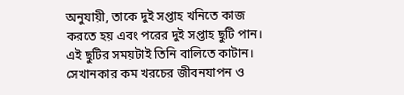অনুযায়ী, তাকে দুই সপ্তাহ খনিতে কাজ করতে হয় এবং পরের দুই সপ্তাহ ছুটি পান।
এই ছুটির সময়টাই তিনি বালিতে কাটান। সেখানকার কম খরচের জীবনযাপন ও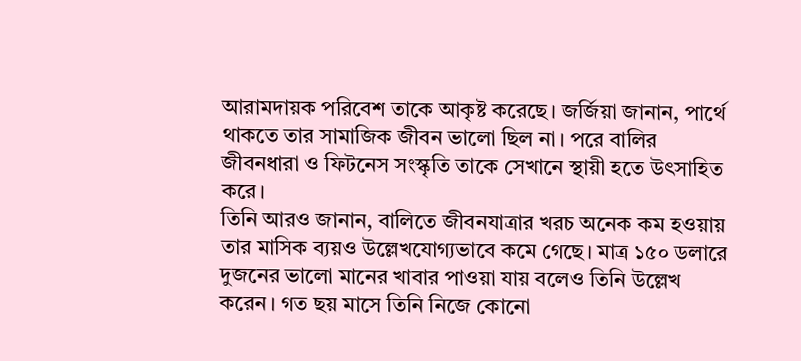আরামদায়ক পরিবেশ তাকে আকৃষ্ট করেছে। জর্জিয়া জানান, পার্থে থাকতে তার সামাজিক জীবন ভালো ছিল না। পরে বালির জীবনধারা ও ফিটনেস সংস্কৃতি তাকে সেখানে স্থায়ী হতে উৎসাহিত করে।
তিনি আরও জানান, বালিতে জীবনযাত্রার খরচ অনেক কম হওয়ায় তার মাসিক ব্যয়ও উল্লেখযোগ্যভাবে কমে গেছে। মাত্র ১৫০ ডলারে দুজনের ভালো মানের খাবার পাওয়া যায় বলেও তিনি উল্লেখ করেন। গত ছয় মাসে তিনি নিজে কোনো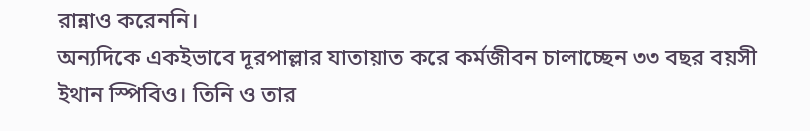রান্নাও করেননি।
অন্যদিকে একইভাবে দূরপাল্লার যাতায়াত করে কর্মজীবন চালাচ্ছেন ৩৩ বছর বয়সী ইথান স্পিবিও। তিনি ও তার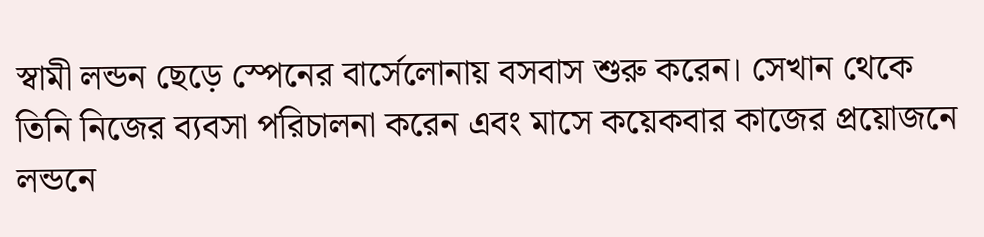স্বামী লন্ডন ছেড়ে স্পেনের বার্সেলোনায় বসবাস শুরু করেন। সেখান থেকে তিনি নিজের ব্যবসা পরিচালনা করেন এবং মাসে কয়েকবার কাজের প্রয়োজনে লন্ডনে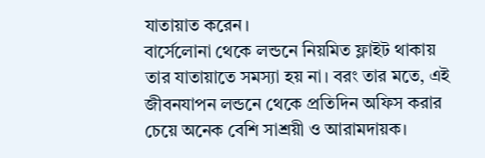যাতায়াত করেন।
বার্সেলোনা থেকে লন্ডনে নিয়মিত ফ্লাইট থাকায় তার যাতায়াতে সমস্যা হয় না। বরং তার মতে, এই জীবনযাপন লন্ডনে থেকে প্রতিদিন অফিস করার চেয়ে অনেক বেশি সাশ্রয়ী ও আরামদায়ক।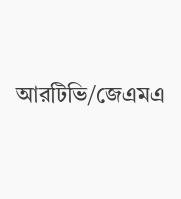আরটিভি/জেএমএ